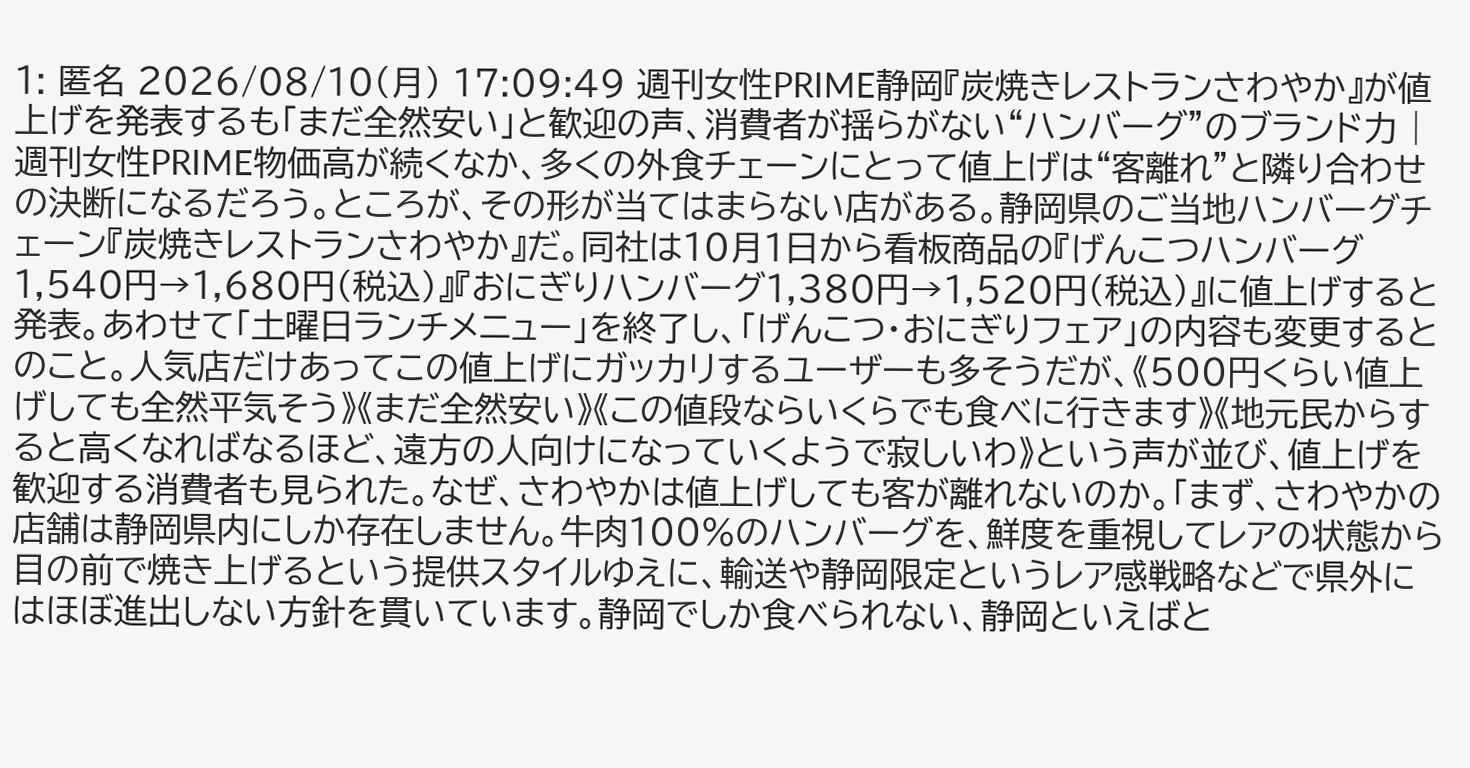1: 匿名 2026/08/10(月) 17:09:49 週刊女性PRIME静岡『炭焼きレストランさわやか』が値上げを発表するも「まだ全然安い」と歓迎の声、消費者が揺らがない“ハンバーグ”のブランド力 | 週刊女性PRIME物価高が続くなか、多くの外食チェーンにとって値上げは“客離れ”と隣り合わせの決断になるだろう。ところが、その形が当てはまらない店がある。静岡県のご当地ハンバーグチェーン『炭焼きレストランさわやか』だ。同社は10月1日から看板商品の『げんこつハンバーグ1,540円→1,680円(税込)』『おにぎりハンバーグ1,380円→1,520円(税込)』に値上げすると発表。あわせて「土曜日ランチメニュー」を終了し、「げんこつ・おにぎりフェア」の内容も変更するとのこと。人気店だけあってこの値上げにガッカリするユーザーも多そうだが、《500円くらい値上げしても全然平気そう》《まだ全然安い》《この値段ならいくらでも食べに行きます》《地元民からすると高くなればなるほど、遠方の人向けになっていくようで寂しいわ》という声が並び、値上げを歓迎する消費者も見られた。なぜ、さわやかは値上げしても客が離れないのか。「まず、さわやかの店舗は静岡県内にしか存在しません。牛肉100%のハンバーグを、鮮度を重視してレアの状態から目の前で焼き上げるという提供スタイルゆえに、輸送や静岡限定というレア感戦略などで県外にはほぼ進出しない方針を貫いています。静岡でしか食べられない、静岡といえばと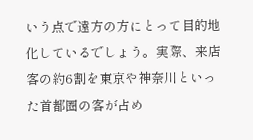いう点で遠方の方にとって目的地化しているでしょう。実際、来店客の約6割を東京や神奈川といった首都圏の客が占め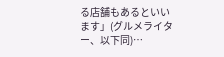る店舗もあるといいます」(グルメライター、以下同)…